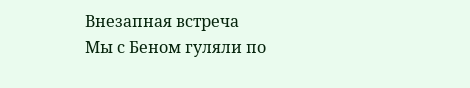Внезапная встреча
Мы с Беном гуляли по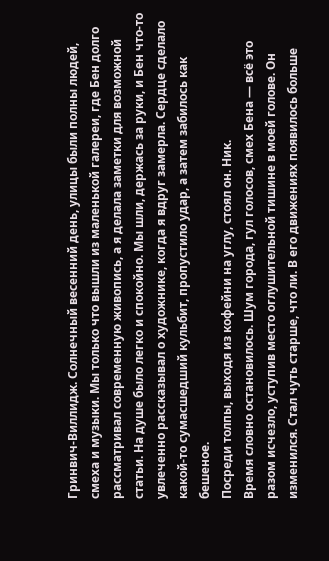Гринвич-Виллидж. Солнечный весенний день, улицы были полны людей, смеха и музыки. Мы только что вышли из маленькой галереи, где Бен долго рассматривал современную живопись, а я делала заметки для возможной статьи. На душе было легко и спокойно. Мы шли, держась за руки, и Бен что-то увлеченно рассказывал о художнике, когда я вдруг замерла. Сердце сделало какой-то сумасшедший кульбит, пропустило удар, а затем забилось как бешеное.
Посреди толпы, выходя из кофейни на углу, стоял он. Ник.
Время словно остановилось. Шум города, гул голосов, смех Бена — всё это разом исчезло, уступив место оглушительной тишине в моей голове. Он изменился. Стал чуть старше, что ли. В его движениях появилось больше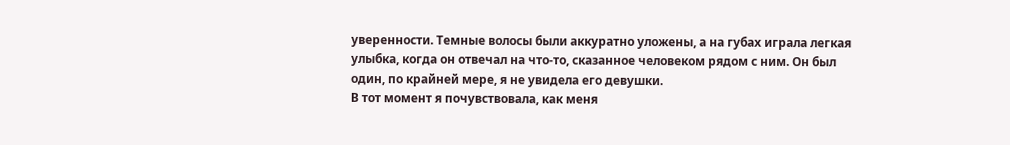уверенности. Темные волосы были аккуратно уложены, а на губах играла легкая улыбка, когда он отвечал на что-то, сказанное человеком рядом с ним. Он был один, по крайней мере, я не увидела его девушки.
В тот момент я почувствовала, как меня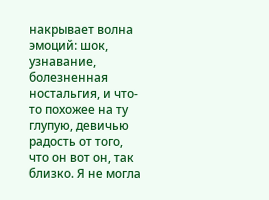накрывает волна эмоций: шок, узнавание, болезненная ностальгия, и что-то похожее на ту глупую, девичью радость от того, что он вот он, так близко. Я не могла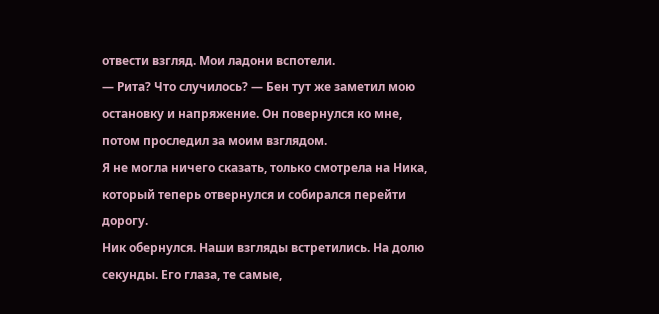отвести взгляд. Мои ладони вспотели.
— Рита? Что случилось? — Бен тут же заметил мою остановку и напряжение. Он повернулся ко мне, потом проследил за моим взглядом.
Я не могла ничего сказать, только смотрела на Ника, который теперь отвернулся и собирался перейти дорогу.
Ник обернулся. Наши взгляды встретились. На долю секунды. Его глаза, те самые,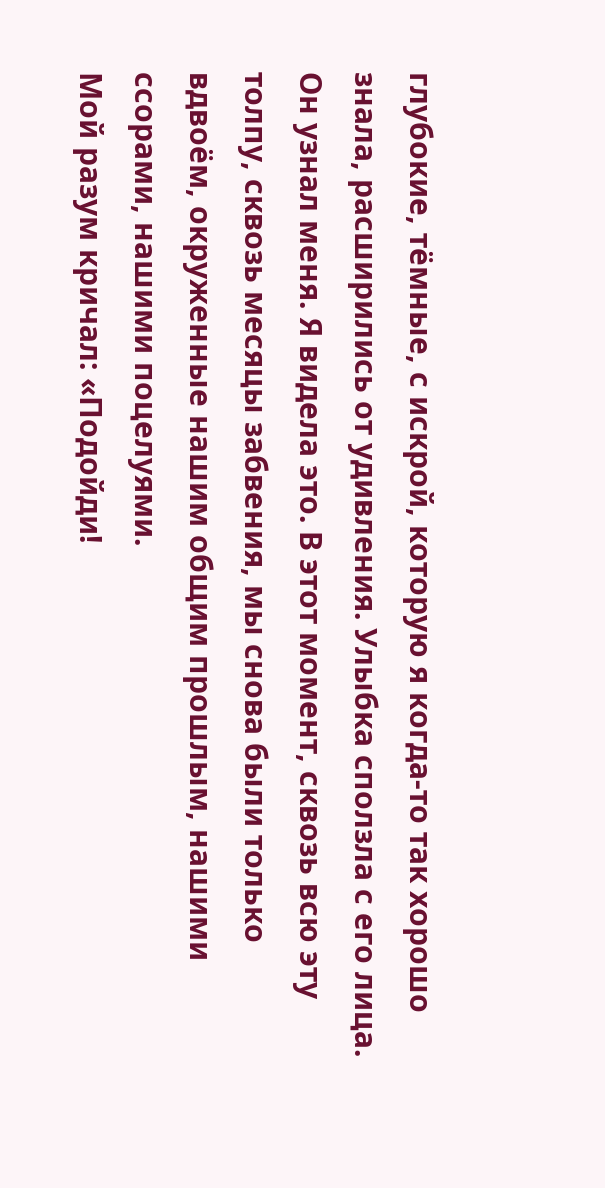глубокие, тёмные, с искрой, которую я когда-то так хорошо знала, расширились от удивления. Улыбка сползла с его лица. Он узнал меня. Я видела это. В этот момент, сквозь всю эту толпу, сквозь месяцы забвения, мы снова были только вдвоём, окруженные нашим общим прошлым, нашими ссорами, нашими поцелуями.
Мой разум кричал: «Подойди!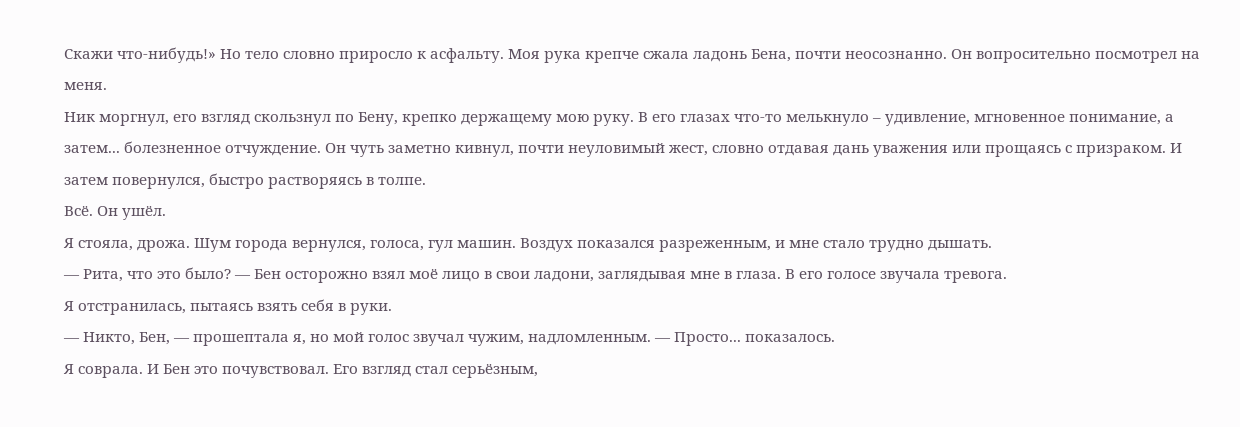Скажи что-нибудь!» Но тело словно приросло к асфальту. Моя рука крепче сжала ладонь Бена, почти неосознанно. Он вопросительно посмотрел на меня.
Ник моргнул, его взгляд скользнул по Бену, крепко держащему мою руку. В его глазах что-то мелькнуло – удивление, мгновенное понимание, а затем... болезненное отчуждение. Он чуть заметно кивнул, почти неуловимый жест, словно отдавая дань уважения или прощаясь с призраком. И затем повернулся, быстро растворяясь в толпе.
Всё. Он ушёл.
Я стояла, дрожа. Шум города вернулся, голоса, гул машин. Воздух показался разреженным, и мне стало трудно дышать.
— Рита, что это было? — Бен осторожно взял моё лицо в свои ладони, заглядывая мне в глаза. В его голосе звучала тревога.
Я отстранилась, пытаясь взять себя в руки.
— Никто, Бен, — прошептала я, но мой голос звучал чужим, надломленным. — Просто... показалось.
Я соврала. И Бен это почувствовал. Его взгляд стал серьёзным,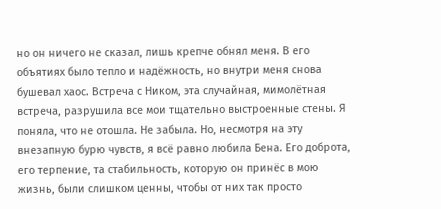но он ничего не сказал, лишь крепче обнял меня. В его объятиях было тепло и надёжность, но внутри меня снова бушевал хаос. Встреча с Ником, эта случайная, мимолётная встреча, разрушила все мои тщательно выстроенные стены. Я поняла, что не отошла. Не забыла. Но, несмотря на эту внезапную бурю чувств, я всё равно любила Бена. Его доброта, его терпение, та стабильность, которую он принёс в мою жизнь, были слишком ценны, чтобы от них так просто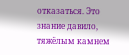отказаться. Это знание давило, тяжёлым камнем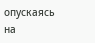опускаясь на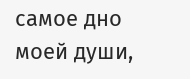самое дно моей души,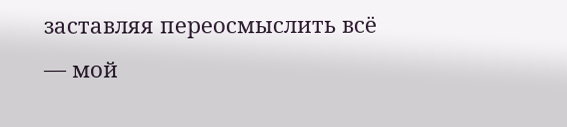заставляя переосмыслить всё — мой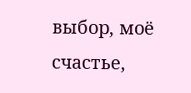выбор, моё счастье,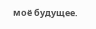моё будущее.